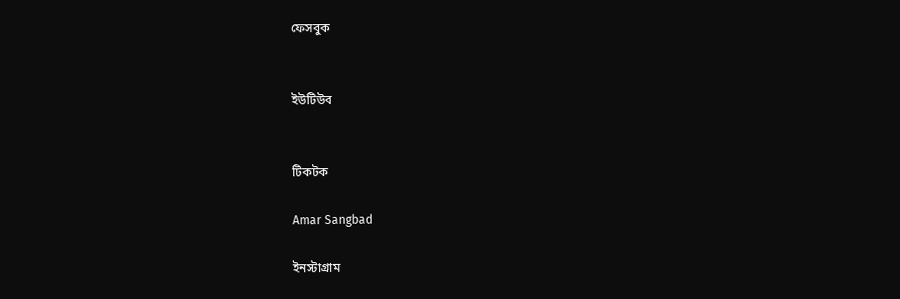ফেসবুক


ইউটিউব


টিকটক

Amar Sangbad

ইনস্টাগ্রাম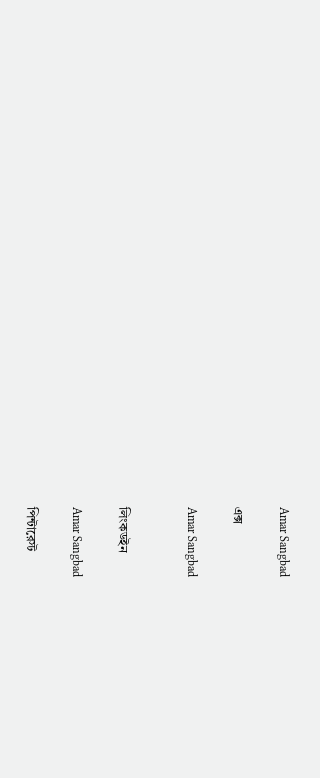Amar Sangbad

এক্স

Amar Sangbad


লিংকডইন

Amar Sangbad

পিন্টারেস্ট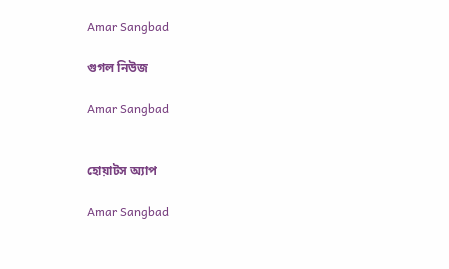Amar Sangbad

গুগল নিউজ

Amar Sangbad


হোয়াটস অ্যাপ

Amar Sangbad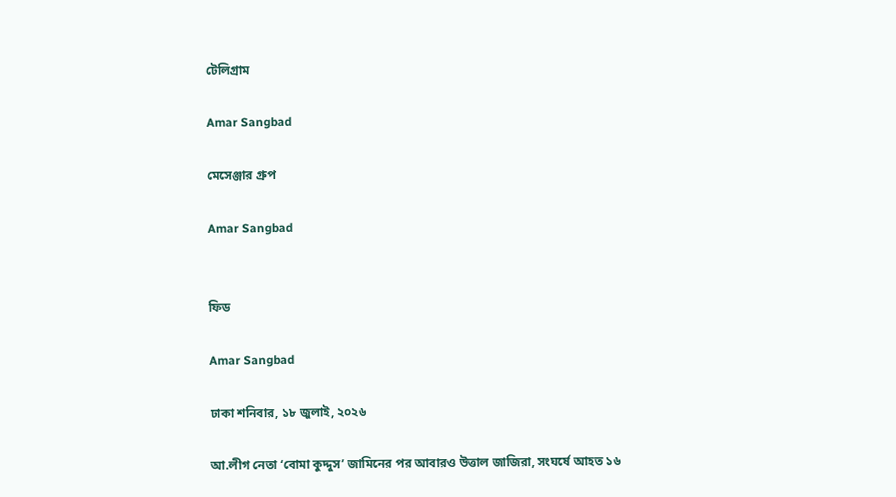টেলিগ্রাম

Amar Sangbad

মেসেঞ্জার গ্রুপ

Amar Sangbad


ফিড

Amar Sangbad

ঢাকা শনিবার, ১৮ জুলাই, ২০২৬

আ.লীগ নেতা ‘বোমা কুদ্দুস’ জামিনের পর আবারও উত্তাল জাজিরা, সংঘর্ষে আহত ১৬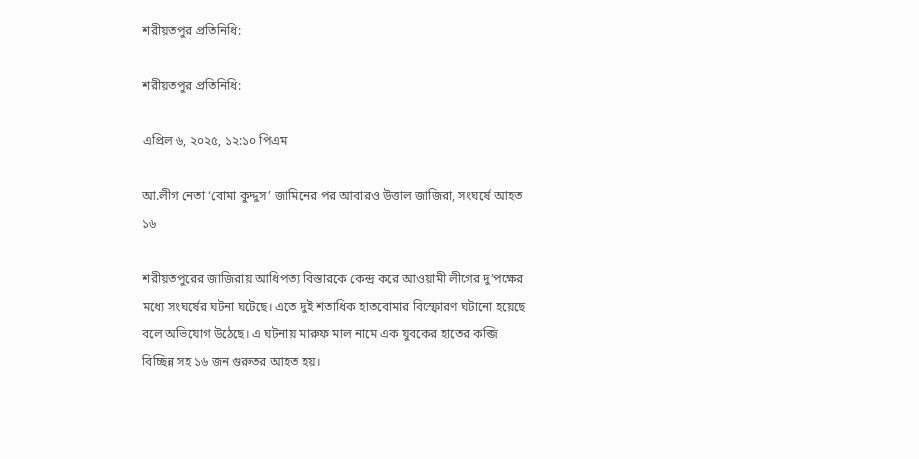শরীয়তপুর প্রতিনিধি:

শরীয়তপুর প্রতিনিধি:

এপ্রিল ৬, ২০২৫, ১২:১০ পিএম

আ.লীগ নেতা ‘বোমা কুদ্দুস’ জামিনের পর আবারও উত্তাল জাজিরা, সংঘর্ষে আহত ১৬

শরীয়তপুরের জাজিরায় আধিপত্য বিস্তারকে কেন্দ্র করে আওয়ামী লীগের দু’পক্ষের মধ্যে সংঘর্ষের ঘটনা ঘটেছে। এতে দুই শতাধিক হাতবোমার বিস্ফোরণ ঘটানো হয়েছে বলে অভিযোগ উঠেছে। এ ঘটনায় মারুফ মাল নামে এক যুবকের হাতের কব্জি বিচ্ছিন্ন সহ ১৬ জন গুরুতর আহত হয়।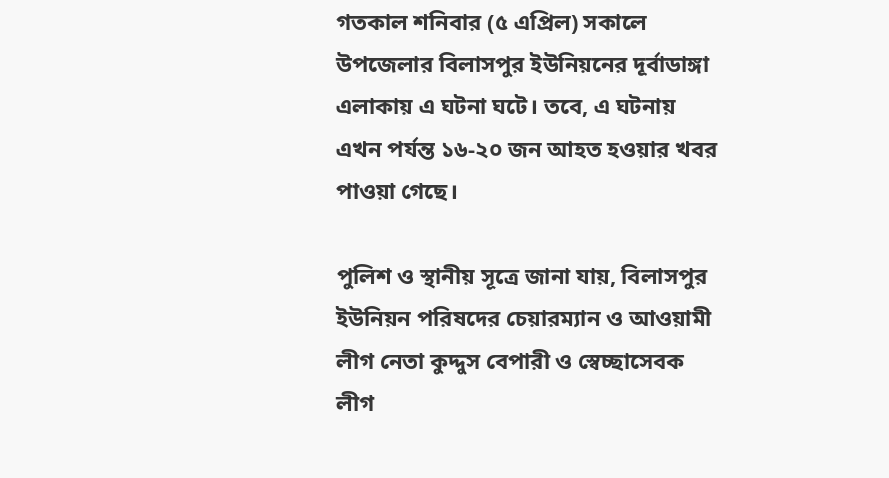গতকাল শনিবার (৫ এপ্রিল) সকালে উপজেলার বিলাসপুর ইউনিয়নের দূর্বাডাঙ্গা এলাকায় এ ঘটনা ঘটে। তবে, এ ঘটনায় এখন পর্যন্ত ১৬-২০ জন আহত হওয়ার খবর পাওয়া গেছে।

পুলিশ ও স্থানীয় সূত্রে জানা যায়, বিলাসপুর ইউনিয়ন পরিষদের চেয়ারম্যান ও আওয়ামী লীগ নেতা কুদ্দুস বেপারী ও স্বেচ্ছাসেবক লীগ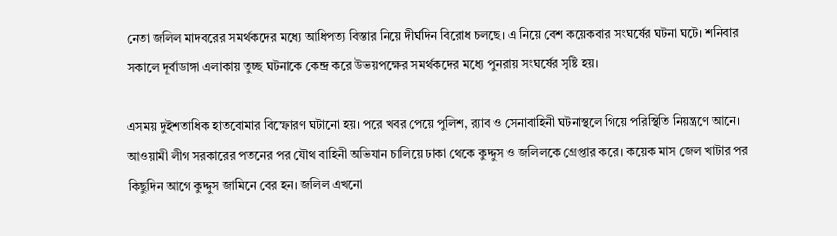নেতা জলিল মাদবরের সমর্থকদের মধ্যে আধিপত্য বিস্তার নিয়ে দীর্ঘদিন বিরোধ চলছে। এ নিয়ে বেশ কয়েকবার সংঘর্ষের ঘটনা ঘটে। শনিবার সকালে দূর্বাডাঙ্গা এলাকায় তুচ্ছ ঘটনাকে কেন্দ্র করে উভয়পক্ষের সমর্থকদের মধ্যে পুনরায় সংঘর্ষের সৃষ্টি হয়।

এসময় দুইশতাধিক হাতবোমার বিস্ফোরণ ঘটানো হয়। পরে খবর পেয়ে পুলিশ, র‍্যাব ও সেনাবাহিনী ঘটনাস্থলে গিয়ে পরিস্থিতি নিয়ন্ত্রণে আনে। আওয়ামী লীগ সরকারের পতনের পর যৌথ বাহিনী অভিযান চালিয়ে ঢাকা থেকে কুদ্দুস ও জলিলকে গ্রেপ্তার করে। কয়েক মাস জেল খাটার পর কিছুদিন আগে কুদ্দুস জামিনে বের হন। জলিল এখনো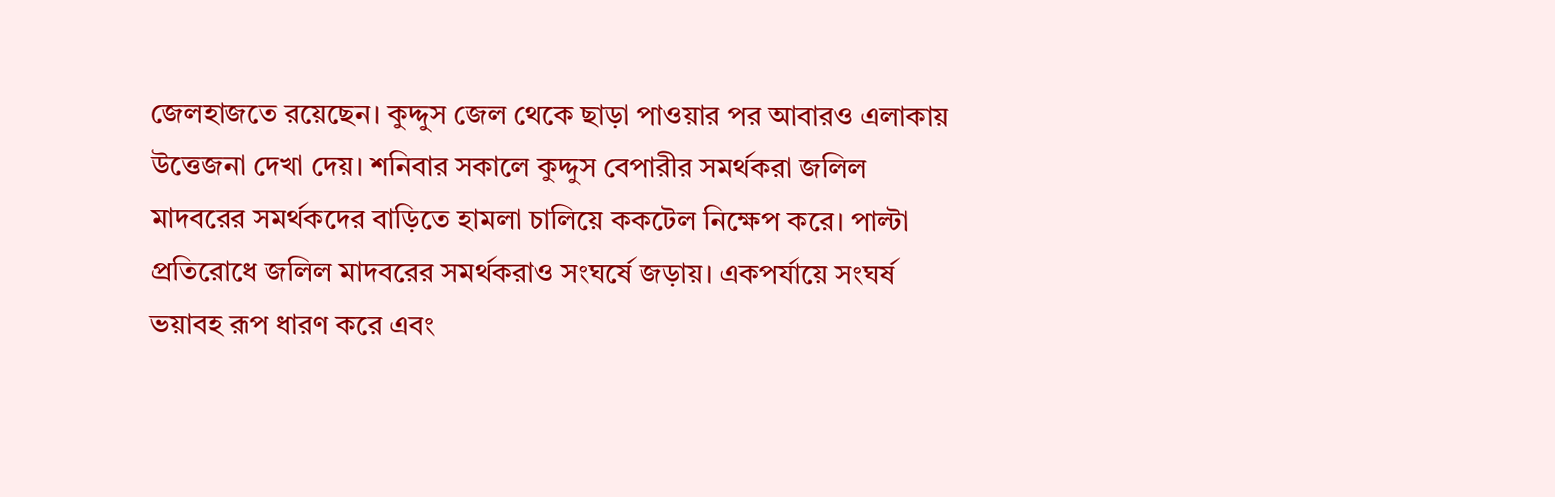জেলহাজতে রয়েছেন। কুদ্দুস জেল থেকে ছাড়া পাওয়ার পর আবারও এলাকায় উত্তেজনা দেখা দেয়। শনিবার সকালে কুদ্দুস বেপারীর সমর্থকরা জলিল মাদবরের সমর্থকদের বাড়িতে হামলা চালিয়ে ককটেল নিক্ষেপ করে। পাল্টা প্রতিরোধে জলিল মাদবরের সমর্থকরাও সংঘর্ষে জড়ায়। একপর্যায়ে সংঘর্ষ ভয়াবহ রূপ ধারণ করে এবং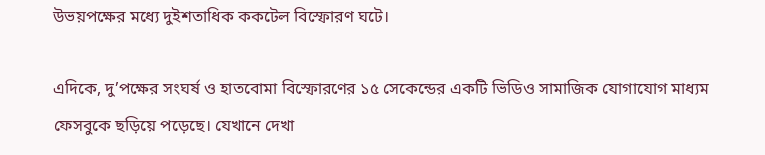উভয়পক্ষের মধ্যে দুইশতাধিক ককটেল বিস্ফোরণ ঘটে।

এদিকে, দু’পক্ষের সংঘর্ষ ও হাতবোমা বিস্ফোরণের ১৫ সেকেন্ডের একটি ভিডিও সামাজিক যোগাযোগ মাধ্যম ফেসবুকে ছড়িয়ে পড়েছে। যেখানে দেখা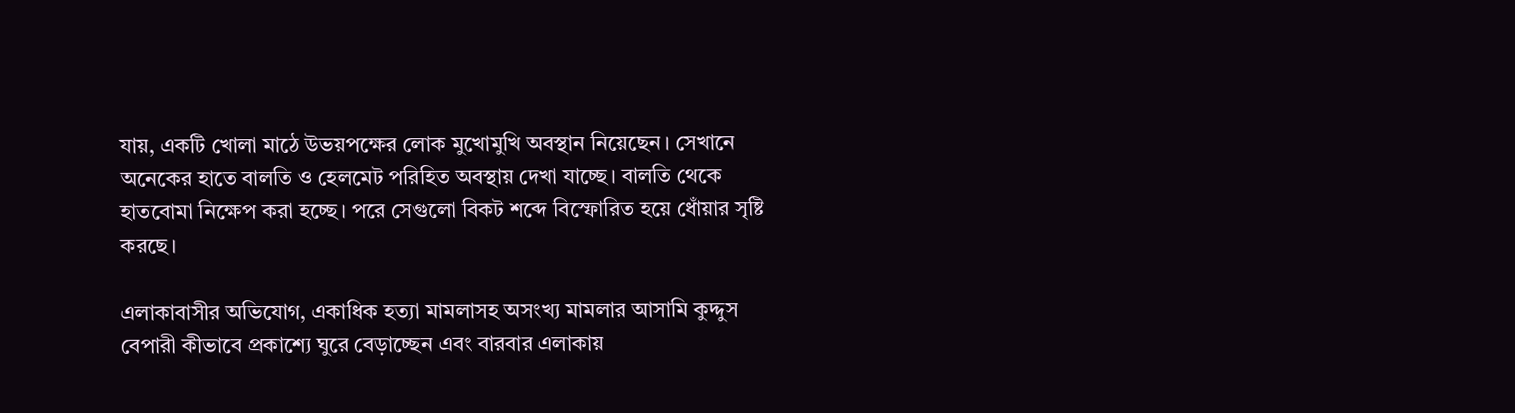যায়, একটি খোলা মাঠে উভয়পক্ষের লোক মুখোমুখি অবস্থান নিয়েছেন। সেখানে অনেকের হাতে বালতি ও হেলমেট পরিহিত অবস্থায় দেখা যাচ্ছে। বালতি থেকে হাতবোমা নিক্ষেপ করা হচ্ছে। পরে সেগুলো বিকট শব্দে বিস্ফোরিত হয়ে ধোঁয়ার সৃষ্টি করছে।

এলাকাবাসীর অভিযোগ, একাধিক হত্যা মামলাসহ অসংখ্য মামলার আসামি কুদ্দুস বেপারী কীভাবে প্রকাশ্যে ঘুরে বেড়াচ্ছেন এবং বারবার এলাকায়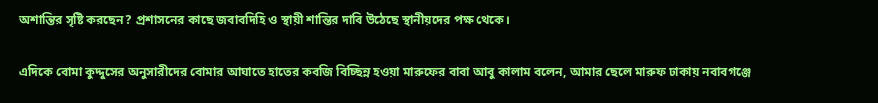অশান্তির সৃষ্টি করছেন? প্রশাসনের কাছে জবাবদিহি ও স্থায়ী শান্তির দাবি উঠেছে স্থানীয়দের পক্ষ থেকে।

এদিকে বোমা কুদ্দুসের অনুসারীদের বোমার আঘাতে হাতের কবজি বিচ্ছিন্ন হওয়া মারুফের বাবা আবু কালাম বলেন, আমার ছেলে মারুফ ঢাকায় নবাবগঞ্জে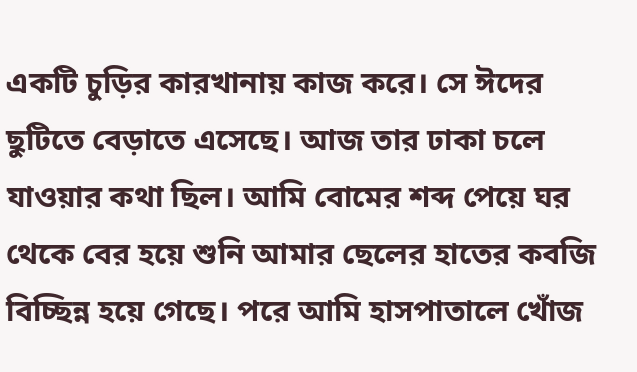একটি চুড়ির কারখানায় কাজ করে। সে ঈদের ছুটিতে বেড়াতে এসেছে। আজ তার ঢাকা চলে যাওয়ার কথা ছিল। আমি বোমের শব্দ পেয়ে ঘর থেকে বের হয়ে শুনি আমার ছেলের হাতের কবজি বিচ্ছিন্ন হয়ে গেছে। পরে আমি হাসপাতালে খোঁজ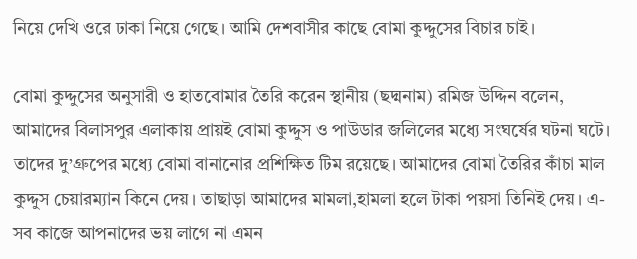নিয়ে দেখি ওরে ঢাকা নিয়ে গেছে। আমি দেশবাসীর কাছে বোমা কুদ্দুসের বিচার চাই।

বোমা কুদ্দুসের অনুসারী ও হাতবোমার তৈরি করেন স্থানীয় (ছদ্মনাম) রমিজ উদ্দিন বলেন, আমাদের বিলাসপুর এলাকায় প্রায়ই বোমা কুদ্দুস ও পাউডার জলিলের মধ্যে সংঘর্ষের ঘটনা ঘটে। তাদের দু’গ্রুপের মধ্যে বোমা বানানোর প্রশিক্ষিত টিম রয়েছে। আমাদের বোমা তৈরির কাঁচা মাল কুদ্দুস চেয়ারম্যান কিনে দেয়। তাছাড়া আমাদের মামলা,হামলা হলে টাকা পয়সা তিনিই দেয়। এ-সব কাজে আপনাদের ভয় লাগে না এমন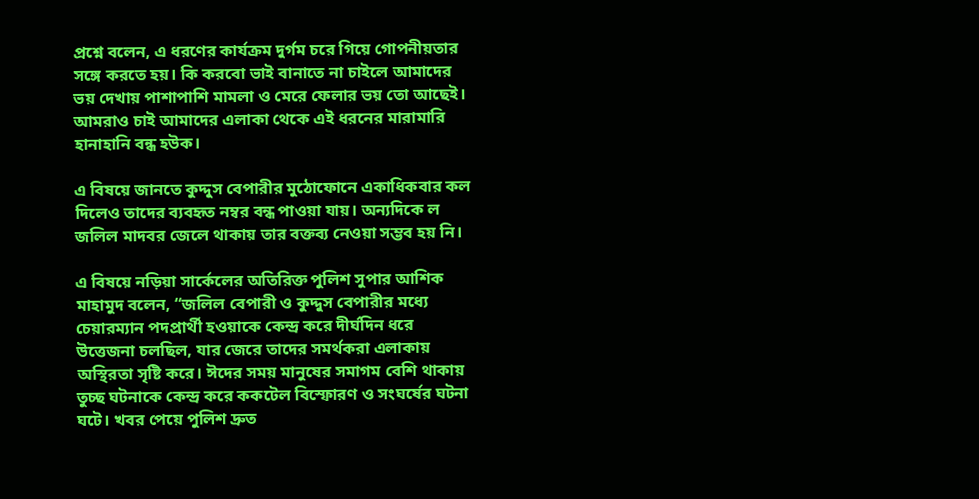প্রশ্নে বলেন, এ ধরণের কার্যক্রম দুর্গম চরে গিয়ে গোপনীয়তার সঙ্গে করতে হয়। কি করবো ভাই বানাতে না চাইলে আমাদের ভয় দেখায় পাশাপাশি মামলা ও মেরে ফেলার ভয় তো আছেই। আমরাও চাই আমাদের এলাকা থেকে এই ধরনের মারামারি হানাহানি বন্ধ হউক।

এ বিষয়ে জানতে কুদ্দুস বেপারীর মুঠোফোনে একাধিকবার কল দিলেও তাদের ব্যবহৃত নম্বর বন্ধ পাওয়া যায়। অন্যদিকে ল জলিল মাদবর জেলে থাকায় তার বক্তব্য নেওয়া সম্ভব হয় নি।

এ বিষয়ে নড়িয়া সার্কেলের অতিরিক্ত পুলিশ সুপার আশিক মাহামুদ বলেন, “জলিল বেপারী ও কুদ্দুস বেপারীর মধ্যে চেয়ারম্যান পদপ্রার্থী হওয়াকে কেন্দ্র করে দীর্ঘদিন ধরে উত্তেজনা চলছিল, যার জেরে তাদের সমর্থকরা এলাকায় অস্থিরতা সৃষ্টি করে। ঈদের সময় মানুষের সমাগম বেশি থাকায় তুচ্ছ ঘটনাকে কেন্দ্র করে ককটেল বিস্ফোরণ ও সংঘর্ষের ঘটনা ঘটে। খবর পেয়ে পুলিশ দ্রুত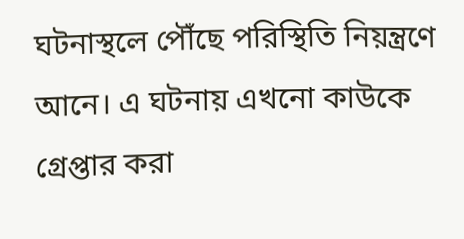ঘটনাস্থলে পৌঁছে পরিস্থিতি নিয়ন্ত্রণে আনে। এ ঘটনায় এখনো কাউকে গ্রেপ্তার করা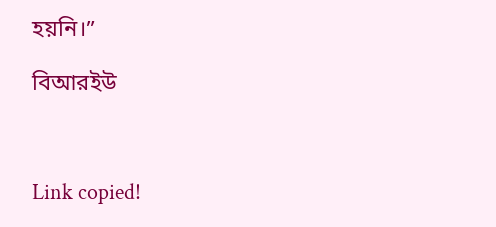হয়নি।”

বিআরইউ



Link copied!